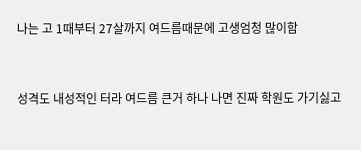나는 고 1때부터 27살까지 여드름때문에 고생엄청 많이함


성격도 내성적인 터라 여드름 큰거 하나 나면 진짜 학원도 가기싫고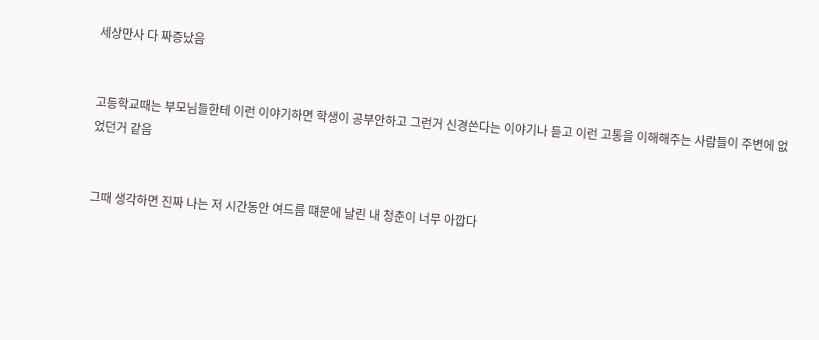세상만사 다 짜증났음


고등학교때는 부모님들한테 이런 이야기하면 학생이 공부안하고 그런거 신경쓴다는 이야기나 듣고 이런 고통을 이해해주는 사람들이 주변에 없었던거 같음


그때 생각하면 진짜 나는 저 시간동안 여드름 떄문에 날린 내 청춘이 너무 아깝다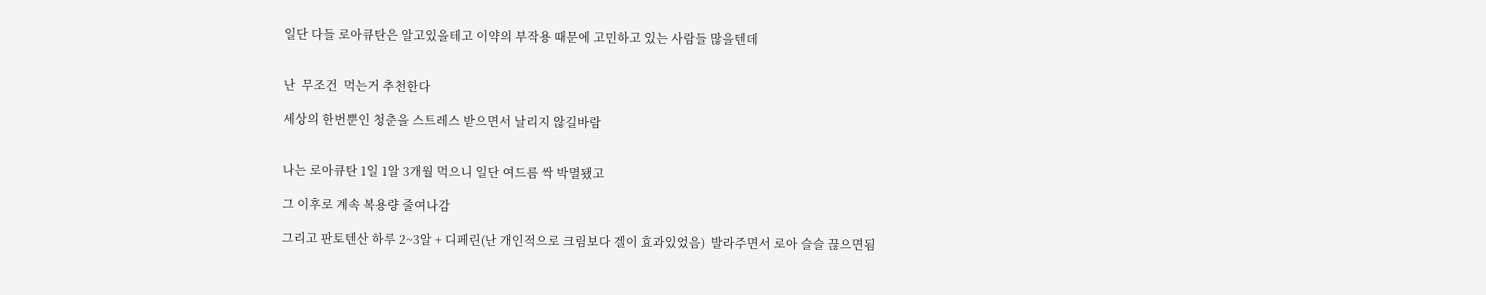일단 다들 로아큐탄은 알고있을테고 이약의 부작용 때문에 고민하고 있는 사람들 많을텐데


난  무조건  먹는거 추천한다

세상의 한번뿐인 청춘을 스트레스 받으면서 날리지 않길바람


나는 로아큐탄 1일 1알 3개월 먹으니 일단 여드름 싹 박멸됐고

그 이후로 계속 복용량 줄여나감

그리고 판토텐산 하루 2~3알 + 디페린(난 개인적으로 크림보다 겔이 효과있었음)  발라주면서 로아 슬슬 끊으면됨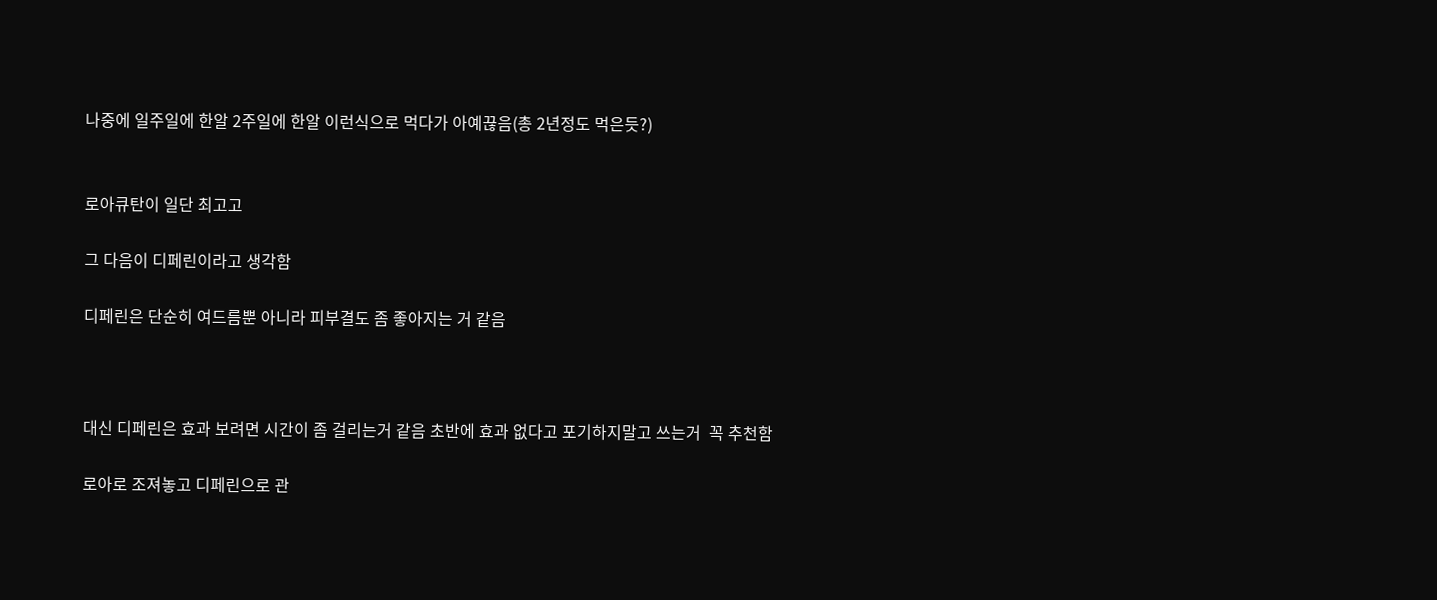나중에 일주일에 한알 2주일에 한알 이런식으로 먹다가 아예끊음(총 2년정도 먹은듯?)


로아큐탄이 일단 최고고

그 다음이 디페린이라고 생각함

디페린은 단순히 여드름뿐 아니라 피부결도 좀 좋아지는 거 같음



대신 디페린은 효과 보려면 시간이 좀 걸리는거 같음 초반에 효과 없다고 포기하지말고 쓰는거  꼭 추천함

로아로 조져놓고 디페린으로 관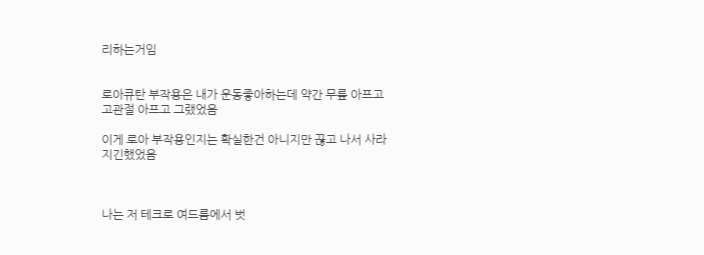리하는거임


로아큐탄 부작용은 내가 운동좋아하는데 약간 무릎 아프고 고관절 아프고 그랬었음

이게 로아 부작용인지는 확실한건 아니지만 끊고 나서 사라지긴했었음



나는 저 테크로 여드름에서 벗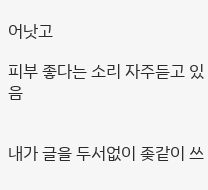어낫고

피부 좋다는 소리 자주듣고 있음


내가 글을 두서없이 좆같이 쓰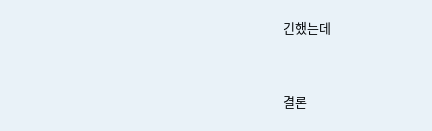긴했는데



결론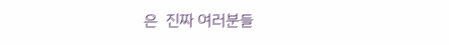은  진짜 여러분들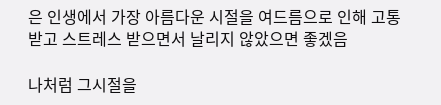은 인생에서 가장 아름다운 시절을 여드름으로 인해 고통받고 스트레스 받으면서 날리지 않았으면 좋겠음

나처럼 그시절을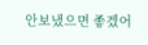안보냈으면 좋겠어